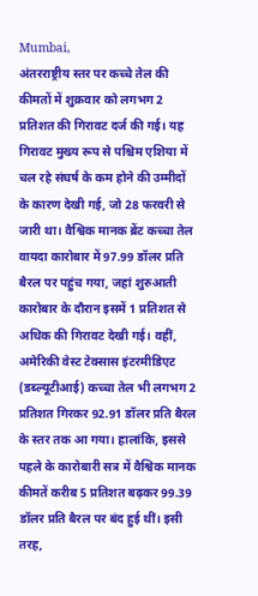Mumbai,
अंतरराष्ट्रीय स्तर पर कच्चे तेल की कीमतों में शुक्रवार को लगभग 2 प्रतिशत की गिरावट दर्ज की गई। यह गिरावट मुख्य रूप से पश्चिम एशिया में चल रहे संघर्ष के कम होने की उम्मीदों के कारण देखी गई, जो 28 फरवरी से जारी था। वैश्विक मानक ब्रेंट कच्चा तेल वायदा कारोबार में 97.99 डॉलर प्रति बैरल पर पहुंच गया, जहां शुरुआती कारोबार के दौरान इसमें 1 प्रतिशत से अधिक की गिरावट देखी गई। वहीं, अमेरिकी वेस्ट टेक्सास इंटरमीडिएट (डब्ल्यूटीआई) कच्चा तेल भी लगभग 2 प्रतिशत गिरकर 92.91 डॉलर प्रति बैरल के स्तर तक आ गया। हालांकि, इससे पहले के कारोबारी सत्र में वैश्विक मानक कीमतें करीब 5 प्रतिशत बढ़कर 99.39 डॉलर प्रति बैरल पर बंद हुई थीं। इसी तरह,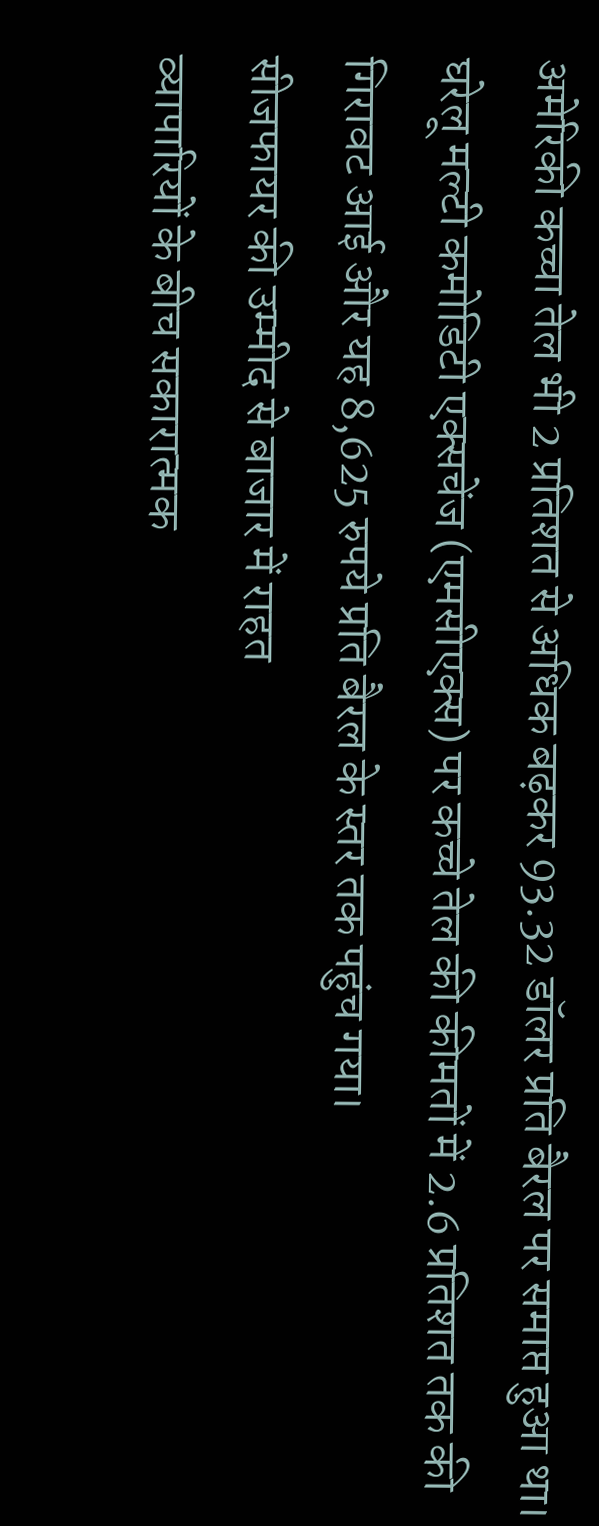अमेरिकी कच्चा तेल भी 2 प्रतिशत से अधिक बढ़कर 93.32 डॉलर प्रति बैरल पर समाप्त हुआ था। घरेलू मल्टी कमोडिटी एक्सचेंज (एमसीएक्स) पर कच्चे तेल की कीमतों में 2.6 प्रतिशत तक की गिरावट आई और यह 8,625 रुपये प्रति बैरल के स्तर तक पहुंच गया।
सीजफायर की उम्मीद से बाजार में राहत
व्यापारियों के बीच सकारात्मक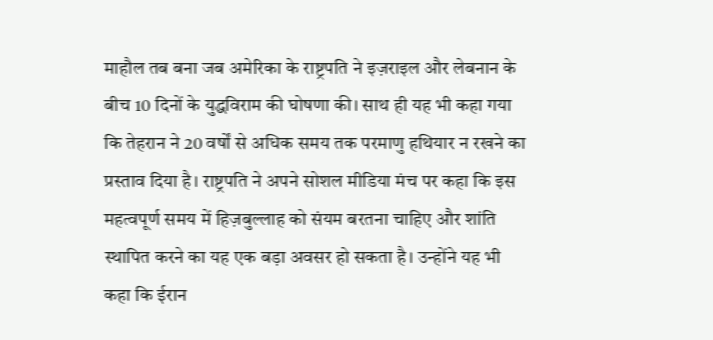माहौल तब बना जब अमेरिका के राष्ट्रपति ने इज़राइल और लेबनान के बीच 10 दिनों के युद्धविराम की घोषणा की। साथ ही यह भी कहा गया कि तेहरान ने 20 वर्षों से अधिक समय तक परमाणु हथियार न रखने का प्रस्ताव दिया है। राष्ट्रपति ने अपने सोशल मीडिया मंच पर कहा कि इस महत्वपूर्ण समय में हिज़बुल्लाह को संयम बरतना चाहिए और शांति स्थापित करने का यह एक बड़ा अवसर हो सकता है। उन्होंने यह भी कहा कि ईरान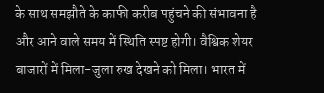के साथ समझौते के काफी करीब पहुंचने की संभावना है और आने वाले समय में स्थिति स्पष्ट होगी। वैश्विक शेयर बाजारों में मिला-जुला रुख देखने को मिला। भारत में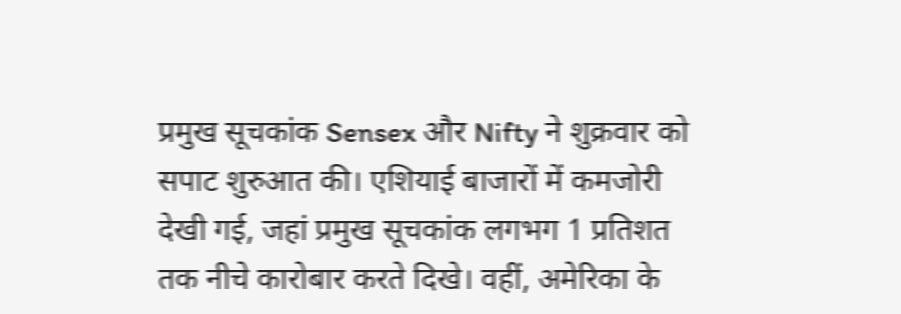प्रमुख सूचकांक Sensex और Nifty ने शुक्रवार को सपाट शुरुआत की। एशियाई बाजारों में कमजोरी देखी गई, जहां प्रमुख सूचकांक लगभग 1 प्रतिशत तक नीचे कारोबार करते दिखे। वहीं, अमेरिका के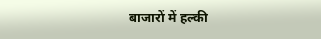बाजारों में हल्की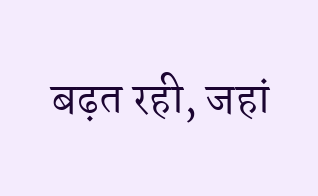बढ़त रही, जहां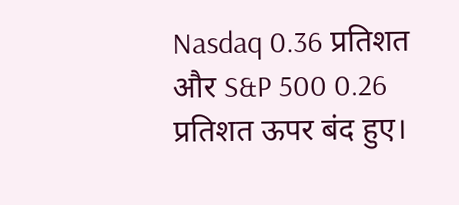Nasdaq 0.36 प्रतिशत और S&P 500 0.26 प्रतिशत ऊपर बंद हुए।